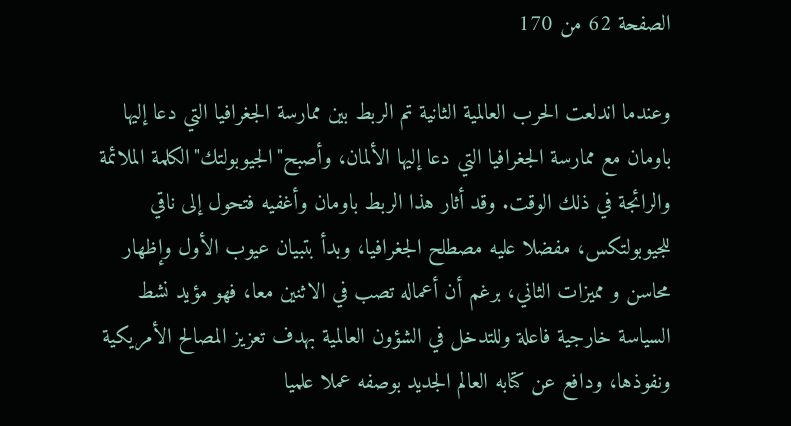الصفحة 62 من 170

وعندما اندلعت الحرب العالمية الثانية تم الربط بين ممارسة الجغرافيا التي دعا إليها باومان مع ممارسة الجغرافيا التي دعا إليها الألمان، وأصبح"الجيوبولتك"الكلمة الملائمة والرائجة في ذلك الوقت. وقد أثار هذا الربط باومان وأغفيه فتحول إلى ناقي للجيوبولتکس، مفضلا عليه مصطلح الجغرافيا، وبدأ بتبيان عيوب الأول وإظهار محاسن و مميزات الثاني، برغم أن أعماله تصب في الاثنين معا، فهو مؤيد نشط السياسة خارجية فاعلة وللتدخل في الشؤون العالمية بهدف تعزيز المصالح الأمريكية ونفوذها، ودافع عن كتابه العالم الجديد بوصفه عملا علميا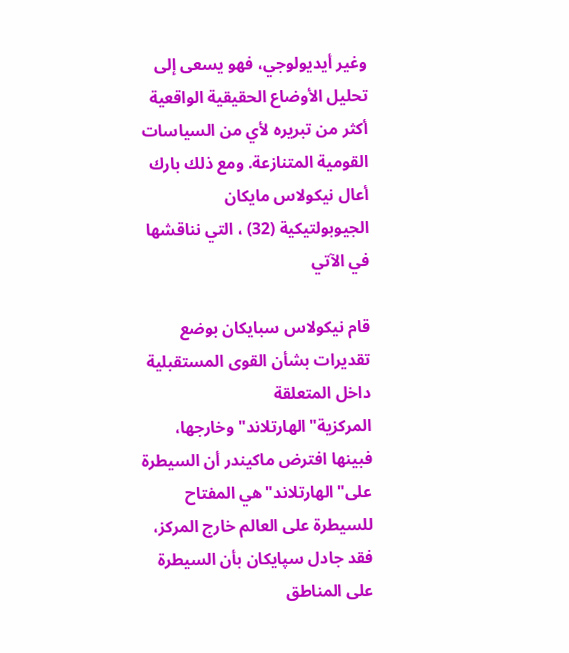وغير أيديولوجي، فهو يسعى إلى تحليل الأوضاع الحقيقية الواقعية أكثر من تبريره لأي من السياسات القومية المتنازعة. ومع ذلك بارك أعال نيکولاس مايکان الجيوبولتيكية (32) ، التي نناقشها في الآتي

قام نيکولاس سبايکان بوضع تقديرات بشأن القوى المستقبلية داخل المتعلقة المركزية"الهارتلاند"وخارجها، فبينها افترض ماكيندر أن السيطرة على"الهارتلاند"هي المفتاح للسيطرة على العالم خارج المركز، فقد جادل سپايکان بأن السيطرة على المناطق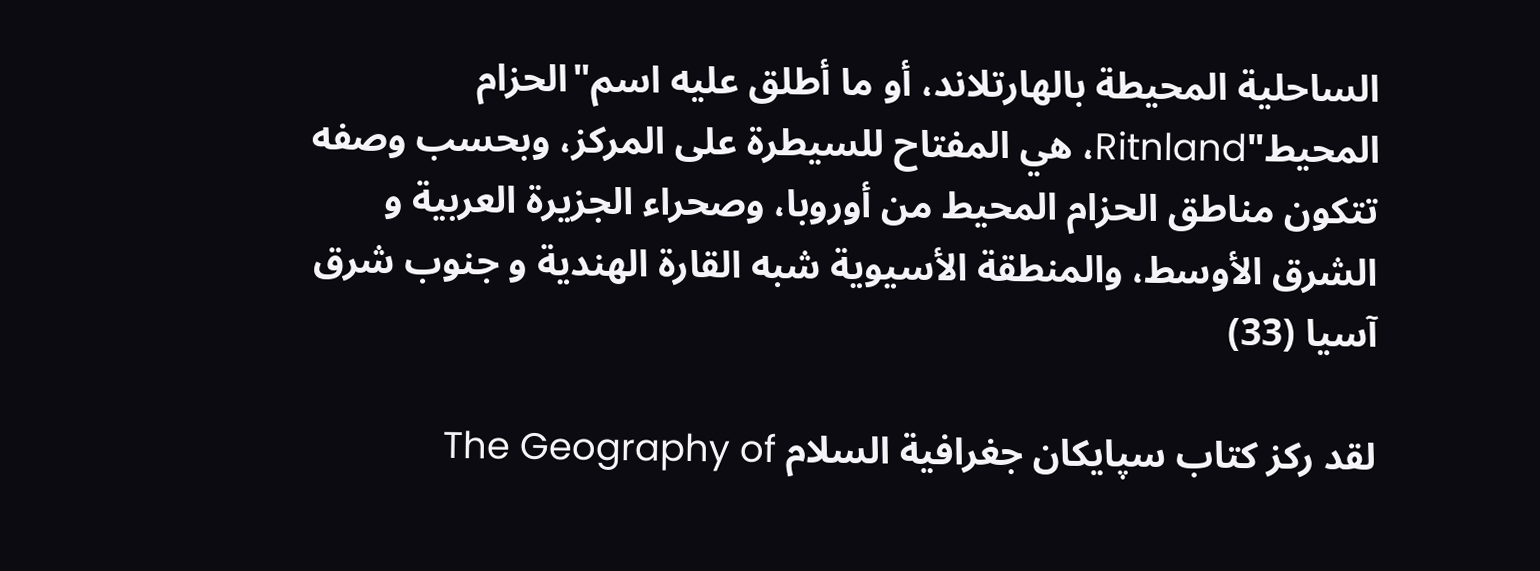الساحلية المحيطة بالهارتلاند، أو ما أطلق عليه اسم"الحزام المحيط"Ritnland، هي المفتاح للسيطرة على المركز، وبحسب وصفه تتكون مناطق الحزام المحيط من أوروبا، وصحراء الجزيرة العربية و الشرق الأوسط، والمنطقة الأسيوية شبه القارة الهندية و جنوب شرق آسيا (33)

لقد ركز كتاب سپايکان جغرافية السلام The Geography of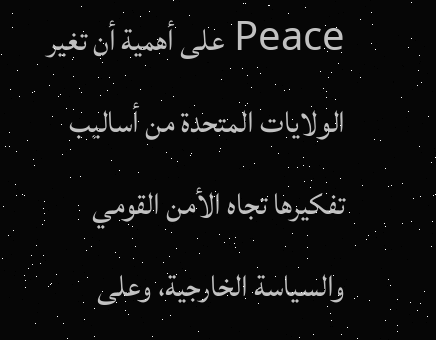Peace على أهمية أن تغير الولايات المتحدة من أساليب تفكيرها تجاه الأمن القومي والسياسة الخارجية، وعلى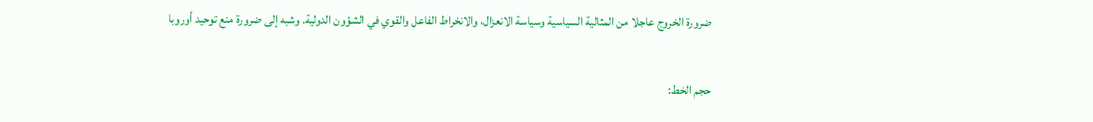ضرورة الخروج عاجلا من المثالية السياسية وسياسة الانعزال، والانخراط الفاعل والقوي في الشؤون الدولية. وشبه إلى ضرورة منع توحيد أوروبا

حجم الخط: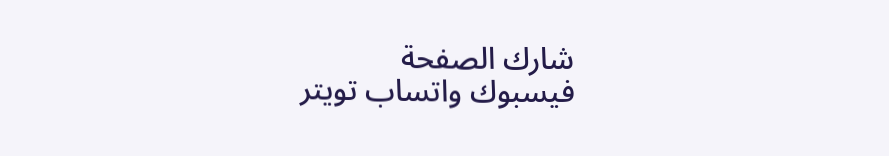شارك الصفحة
فيسبوك واتساب تويتر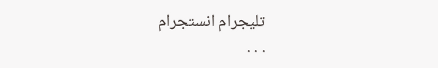تليجرام انستجرام
. . .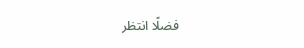فضلًا انتظر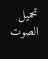تحميل الصوت